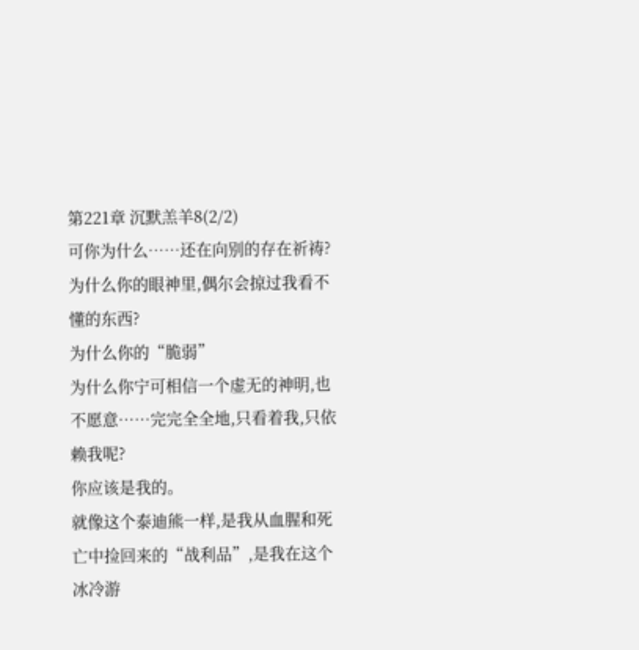第221章 沉默羔羊8(2/2)
可你为什么……还在向别的存在祈祷?
为什么你的眼神里,偶尔会掠过我看不懂的东西?
为什么你的“脆弱”
为什么你宁可相信一个虚无的神明,也不愿意……完完全全地,只看着我,只依赖我呢?
你应该是我的。
就像这个泰迪熊一样,是我从血腥和死亡中捡回来的“战利品”,是我在这个冰冷游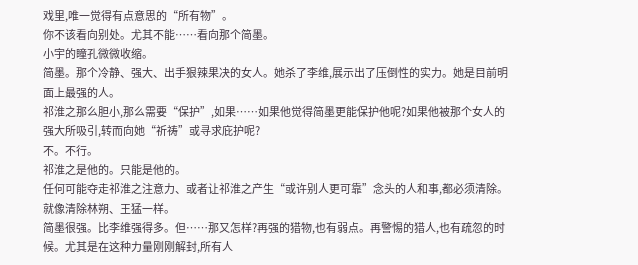戏里,唯一觉得有点意思的“所有物”。
你不该看向别处。尤其不能……看向那个简墨。
小宇的瞳孔微微收缩。
简墨。那个冷静、强大、出手狠辣果决的女人。她杀了李维,展示出了压倒性的实力。她是目前明面上最强的人。
祁淮之那么胆小,那么需要“保护”,如果……如果他觉得简墨更能保护他呢?如果他被那个女人的强大所吸引,转而向她“祈祷”或寻求庇护呢?
不。不行。
祁淮之是他的。只能是他的。
任何可能夺走祁淮之注意力、或者让祁淮之产生“或许别人更可靠”念头的人和事,都必须清除。
就像清除林朔、王猛一样。
简墨很强。比李维强得多。但……那又怎样?再强的猎物,也有弱点。再警惕的猎人,也有疏忽的时候。尤其是在这种力量刚刚解封,所有人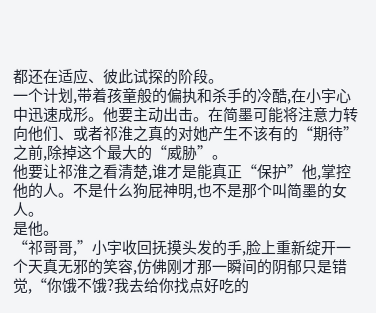都还在适应、彼此试探的阶段。
一个计划,带着孩童般的偏执和杀手的冷酷,在小宇心中迅速成形。他要主动出击。在简墨可能将注意力转向他们、或者祁淮之真的对她产生不该有的“期待”之前,除掉这个最大的“威胁”。
他要让祁淮之看清楚,谁才是能真正“保护”他,掌控他的人。不是什么狗屁神明,也不是那个叫简墨的女人。
是他。
“祁哥哥,”小宇收回抚摸头发的手,脸上重新绽开一个天真无邪的笑容,仿佛刚才那一瞬间的阴郁只是错觉,“你饿不饿?我去给你找点好吃的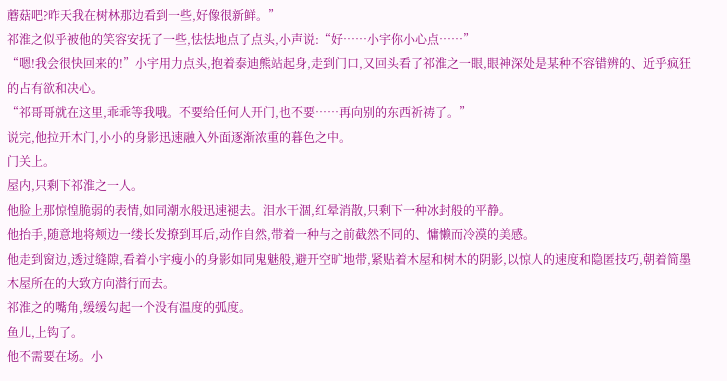蘑菇吧?昨天我在树林那边看到一些,好像很新鲜。”
祁淮之似乎被他的笑容安抚了一些,怯怯地点了点头,小声说:“好……小宇你小心点……”
“嗯!我会很快回来的!”小宇用力点头,抱着泰迪熊站起身,走到门口,又回头看了祁淮之一眼,眼神深处是某种不容错辨的、近乎疯狂的占有欲和决心。
“祁哥哥就在这里,乖乖等我哦。不要给任何人开门,也不要……再向别的东西祈祷了。”
说完,他拉开木门,小小的身影迅速融入外面逐渐浓重的暮色之中。
门关上。
屋内,只剩下祁淮之一人。
他脸上那惊惶脆弱的表情,如同潮水般迅速褪去。泪水干涸,红晕消散,只剩下一种冰封般的平静。
他抬手,随意地将颊边一缕长发撩到耳后,动作自然,带着一种与之前截然不同的、慵懒而冷漠的美感。
他走到窗边,透过缝隙,看着小宇瘦小的身影如同鬼魅般,避开空旷地带,紧贴着木屋和树木的阴影,以惊人的速度和隐匿技巧,朝着简墨木屋所在的大致方向潜行而去。
祁淮之的嘴角,缓缓勾起一个没有温度的弧度。
鱼儿,上钩了。
他不需要在场。小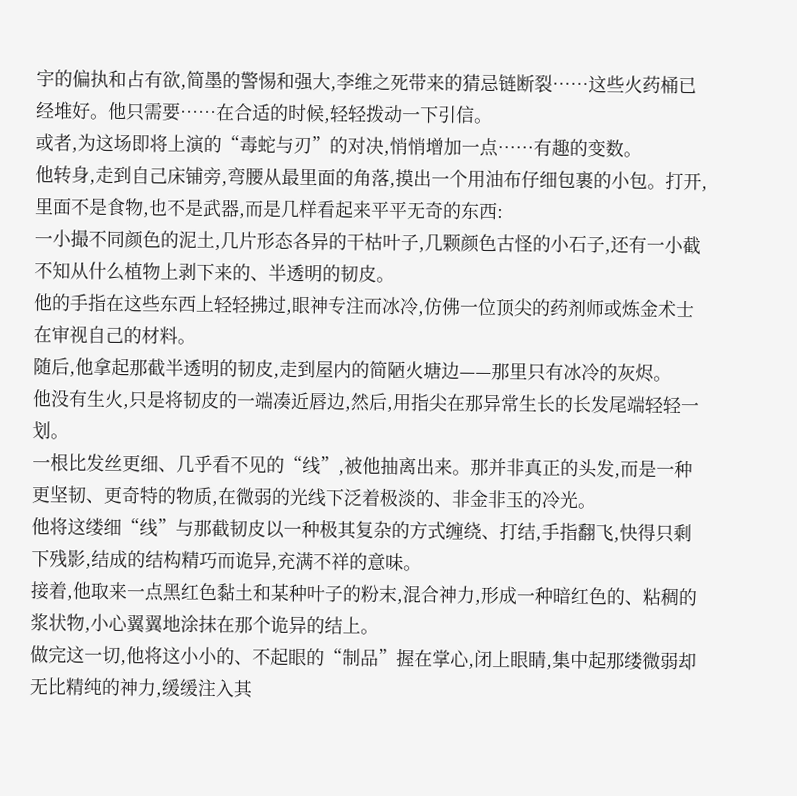宇的偏执和占有欲,简墨的警惕和强大,李维之死带来的猜忌链断裂……这些火药桶已经堆好。他只需要……在合适的时候,轻轻拨动一下引信。
或者,为这场即将上演的“毒蛇与刃”的对决,悄悄增加一点……有趣的变数。
他转身,走到自己床铺旁,弯腰从最里面的角落,摸出一个用油布仔细包裹的小包。打开,里面不是食物,也不是武器,而是几样看起来平平无奇的东西:
一小撮不同颜色的泥土,几片形态各异的干枯叶子,几颗颜色古怪的小石子,还有一小截不知从什么植物上剥下来的、半透明的韧皮。
他的手指在这些东西上轻轻拂过,眼神专注而冰冷,仿佛一位顶尖的药剂师或炼金术士在审视自己的材料。
随后,他拿起那截半透明的韧皮,走到屋内的简陋火塘边——那里只有冰冷的灰烬。
他没有生火,只是将韧皮的一端凑近唇边,然后,用指尖在那异常生长的长发尾端轻轻一划。
一根比发丝更细、几乎看不见的“线”,被他抽离出来。那并非真正的头发,而是一种更坚韧、更奇特的物质,在微弱的光线下泛着极淡的、非金非玉的冷光。
他将这缕细“线”与那截韧皮以一种极其复杂的方式缠绕、打结,手指翻飞,快得只剩下残影,结成的结构精巧而诡异,充满不祥的意味。
接着,他取来一点黑红色黏土和某种叶子的粉末,混合神力,形成一种暗红色的、粘稠的浆状物,小心翼翼地涂抹在那个诡异的结上。
做完这一切,他将这小小的、不起眼的“制品”握在掌心,闭上眼睛,集中起那缕微弱却无比精纯的神力,缓缓注入其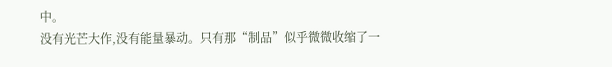中。
没有光芒大作,没有能量暴动。只有那“制品”似乎微微收缩了一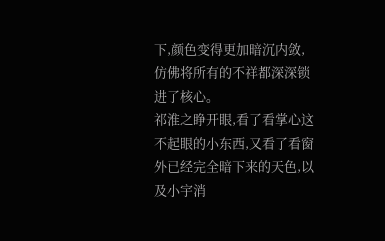下,颜色变得更加暗沉内敛,仿佛将所有的不祥都深深锁进了核心。
祁淮之睁开眼,看了看掌心这不起眼的小东西,又看了看窗外已经完全暗下来的天色,以及小宇消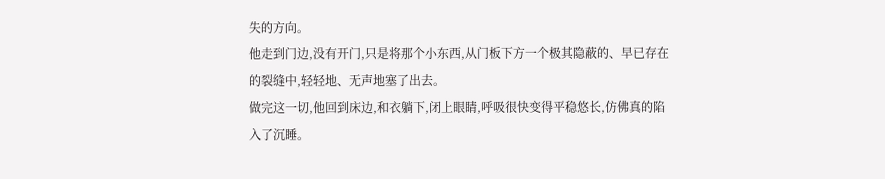失的方向。
他走到门边,没有开门,只是将那个小东西,从门板下方一个极其隐蔽的、早已存在的裂缝中,轻轻地、无声地塞了出去。
做完这一切,他回到床边,和衣躺下,闭上眼睛,呼吸很快变得平稳悠长,仿佛真的陷入了沉睡。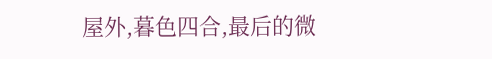屋外,暮色四合,最后的微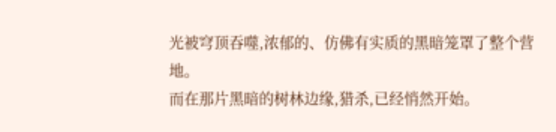光被穹顶吞噬,浓郁的、仿佛有实质的黑暗笼罩了整个营地。
而在那片黑暗的树林边缘,猎杀,已经悄然开始。